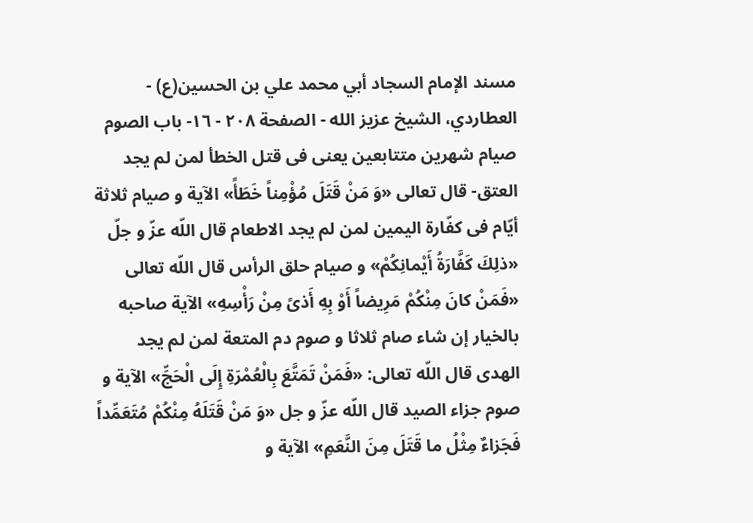مسند الإمام السجاد أبي محمد علي بن الحسين(ع) - العطاردي، الشيخ عزيز الله - الصفحة ٢٠٨ - ١٦- باب الصوم
صيام شهرين متتابعين يعنى فى قتل الخطأ لمن لم يجد العتق- قال تعالى «وَ مَنْ قَتَلَ مُؤْمِناً خَطَأً» الآية و صيام ثلاثة أيّام فى كفّارة اليمين لمن لم يجد الاطعام قال اللّه عزّ و جلّ «ذلِكَ كَفَّارَةُ أَيْمانِكُمْ» و صيام حلق الرأس قال اللّه تعالى «فَمَنْ كانَ مِنْكُمْ مَرِيضاً أَوْ بِهِ أَذىً مِنْ رَأْسِهِ» الآية صاحبه بالخيار إن شاء صام ثلاثا و صوم دم المتعة لمن لم يجد الهدى قال اللّه تعالى: «فَمَنْ تَمَتَّعَ بِالْعُمْرَةِ إِلَى الْحَجِّ» الآية و صوم جزاء الصيد قال اللّه عزّ و جل «وَ مَنْ قَتَلَهُ مِنْكُمْ مُتَعَمِّداً فَجَزاءٌ مِثْلُ ما قَتَلَ مِنَ النَّعَمِ» الآية و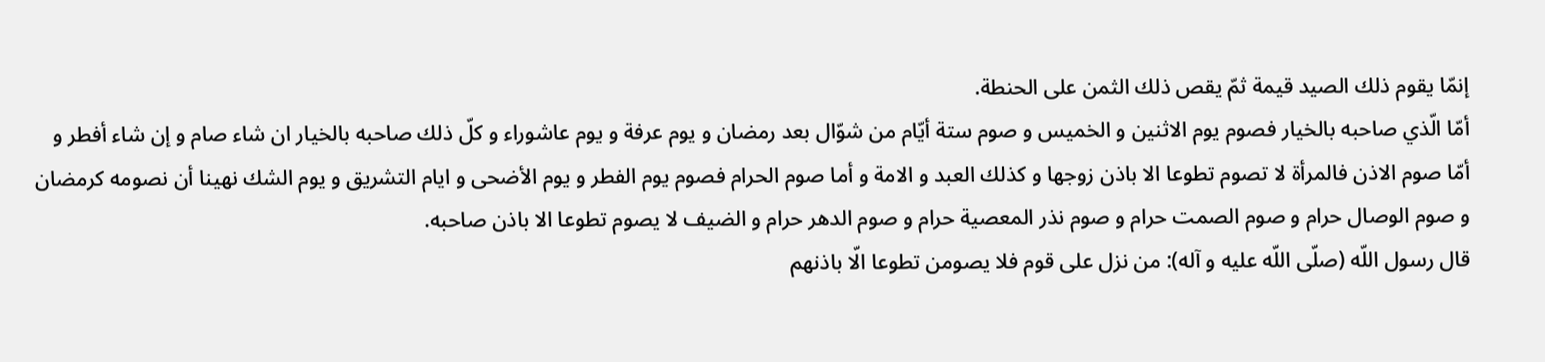إنمّا يقوم ذلك الصيد قيمة ثمّ يقص ذلك الثمن على الحنطة.
أمّا الّذي صاحبه بالخيار فصوم يوم الاثنين و الخميس و صوم ستة أيّام من شوّال بعد رمضان و يوم عرفة و يوم عاشوراء و كلّ ذلك صاحبه بالخيار ان شاء صام و إن شاء أفطر و أمّا صوم الاذن فالمرأة لا تصوم تطوعا الا باذن زوجها و كذلك العبد و الامة و أما صوم الحرام فصوم يوم الفطر و يوم الأضحى و ايام التشريق و يوم الشك نهينا أن نصومه كرمضان و صوم الوصال حرام و صوم الصمت حرام و صوم نذر المعصية حرام و صوم الدهر حرام و الضيف لا يصوم تطوعا الا باذن صاحبه.
قال رسول اللّه (صلّى اللّه عليه و آله): من نزل على قوم فلا يصومن تطوعا الّا باذنهم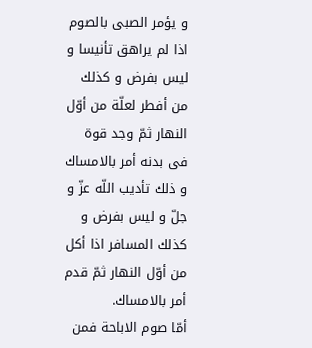و يؤمر الصبى بالصوم اذا لم يراهق تأنيسا و ليس بفرض و كذلك من أفطر لعلّة من أوّل النهار ثمّ وجد قوة فى بدنه أمر بالامساك و ذلك تأديب اللّه عزّ و جلّ و ليس بفرض و كذلك المسافر اذا أكل من أوّل النهار ثمّ قدم أمر بالامساك.
أمّا صوم الاباحة فمن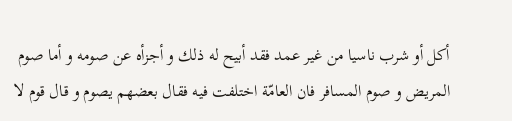أكل أو شرب ناسيا من غير عمد فقد أبيح له ذلك و أجزأه عن صومه و أما صوم المريض و صوم المسافر فان العامّة اختلفت فيه فقال بعضهم يصوم و قال قوم لا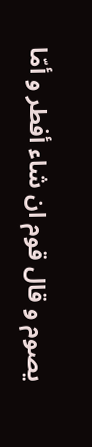يصوم و قال قوم ان شاء أفطر و أمّا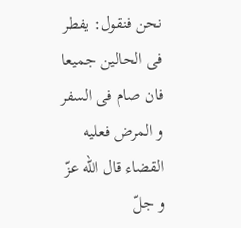نحن فنقول: يفطر فى الحالين جميعا فان صام فى السفر و المرض فعليه القضاء قال اللّه عزّ و جلّ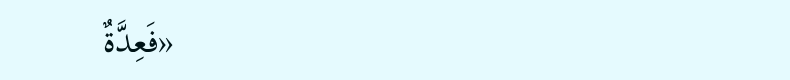«فَعِدَّةٌ